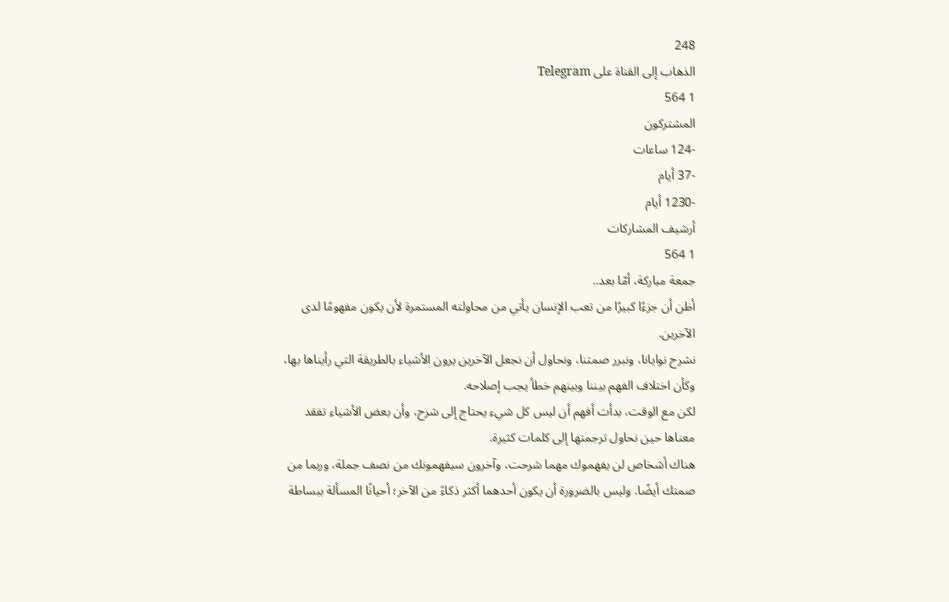248
الذهاب إلى القناة على Telegram
1 564
المشتركون
-124 ساعات
-37 أيام
-1230 أيام
أرشيف المشاركات
1 564
جمعة مباركة، أمّا بعد..
أظن أن جزءًا كبيرًا من تعب الإنسان يأتي من محاولته المستمرة لأن يكون مفهومًا لدى الآخرين.
نشرح نوايانا، ونبرر صمتنا، ونحاول أن نجعل الآخرين يرون الأشياء بالطريقة التي رأيناها بها، وكأن اختلاف الفهم بيننا وبينهم خطأ يجب إصلاحه.
لكن مع الوقت، بدأت أفهم أن ليس كل شيء يحتاج إلى شرح، وأن بعض الأشياء تفقد معناها حين نحاول ترجمتها إلى كلمات كثيرة.
هناك أشخاص لن يفهموك مهما شرحت، وآخرون سيفهمونك من نصف جملة، وربما من صمتك أيضًا. وليس بالضرورة أن يكون أحدهما أكثر ذكاءً من الآخر؛ أحيانًا المسألة ببساطة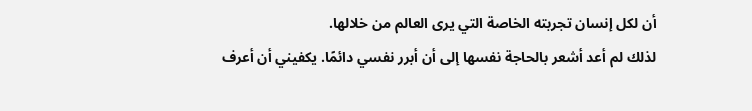أن لكل إنسان تجربته الخاصة التي يرى العالم من خلالها.
لذلك لم أعد أشعر بالحاجة نفسها إلى أن أبرر نفسي دائمًا. يكفيني أن أعرف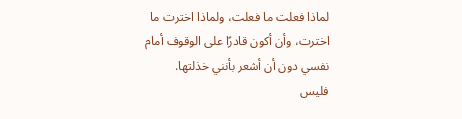لماذا فعلت ما فعلت، ولماذا اخترت ما اخترت، وأن أكون قادرًا على الوقوف أمام نفسي دون أن أشعر بأنني خذلتها.
فليس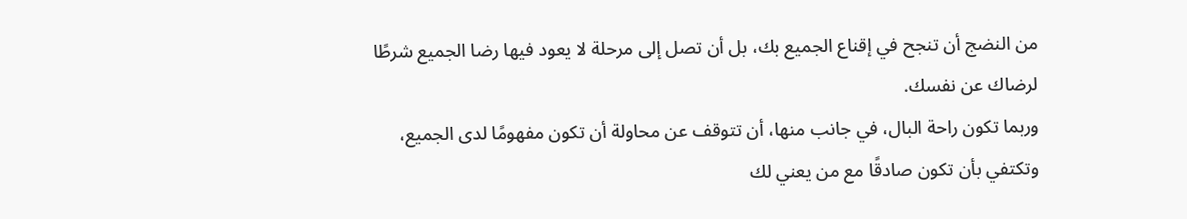من النضج أن تنجح في إقناع الجميع بك، بل أن تصل إلى مرحلة لا يعود فيها رضا الجميع شرطًا لرضاك عن نفسك.
وربما تكون راحة البال، في جانب منها، أن تتوقف عن محاولة أن تكون مفهومًا لدى الجميع، وتكتفي بأن تكون صادقًا مع من يعني لك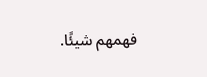فهمهم شيئًا.